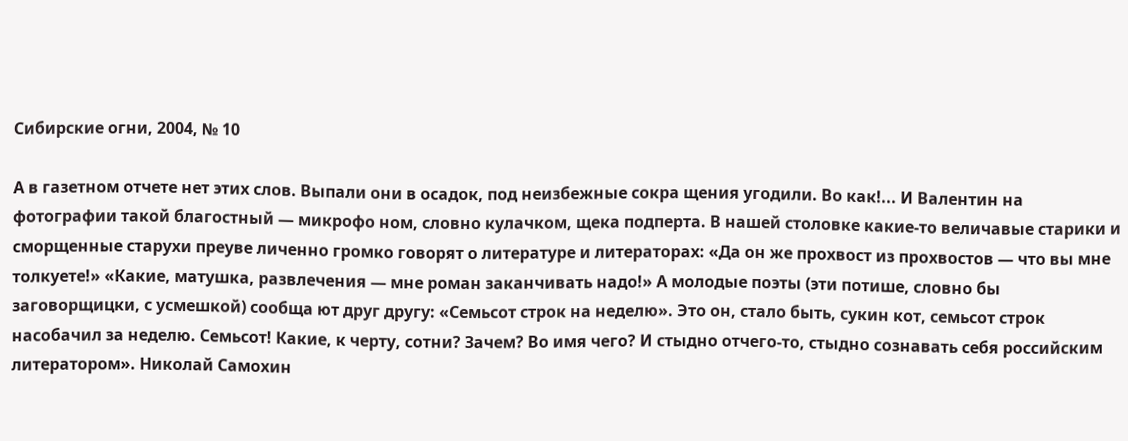Сибирские огни, 2004, № 10

А в газетном отчете нет этих слов. Выпали они в осадок, под неизбежные сокра щения угодили. Во как!... И Валентин на фотографии такой благостный — микрофо ном, словно кулачком, щека подперта. В нашей столовке какие-то величавые старики и сморщенные старухи преуве личенно громко говорят о литературе и литераторах: «Да он же прохвост из прохвостов — что вы мне толкуете!» «Какие, матушка, развлечения — мне роман заканчивать надо!» А молодые поэты (эти потише, словно бы заговорщицки, с усмешкой) сообща ют друг другу: «Семьсот строк на неделю». Это он, стало быть, сукин кот, семьсот строк насобачил за неделю. Семьсот! Какие, к черту, сотни? Зачем? Во имя чего? И стыдно отчего-то, стыдно сознавать себя российским литератором». Николай Самохин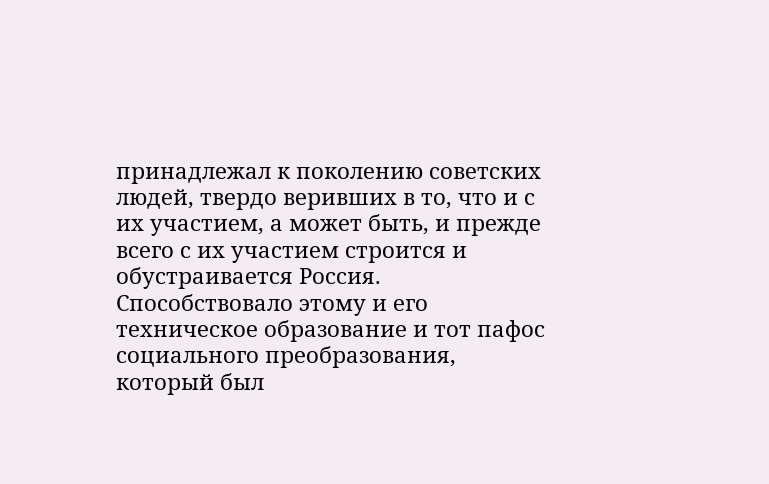принадлежал к поколению советских людей, твердо веривших в то, что и с их участием, а может быть, и прежде всего с их участием строится и обустраивается Россия. Способствовало этому и его техническое образование и тот пафос социального преобразования, который был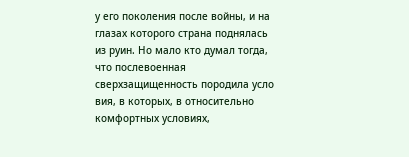у его поколения после войны, и на глазах которого страна поднялась из руин. Но мало кто думал тогда, что послевоенная сверхзащищенность породила усло вия, в которых, в относительно комфортных условиях,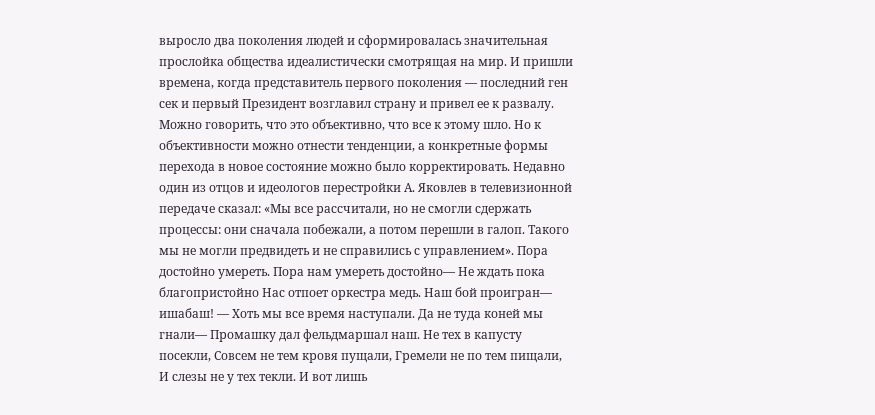выросло два поколения людей и сформировалась значительная прослойка общества идеалистически смотрящая на мир. И пришли времена, когда представитель первого поколения — последний ген сек и первый Президент возглавил страну и привел ее к развалу. Можно говорить, что это объективно, что все к этому шло. Но к объективности можно отнести тенденции, а конкретные формы перехода в новое состояние можно было корректировать. Недавно один из отцов и идеологов перестройки А. Яковлев в телевизионной передаче сказал: «Мы все рассчитали, но не смогли сдержать процессы: они сначала побежали, а потом перешли в галоп. Такого мы не могли предвидеть и не справились с управлением». Пора достойно умереть. Пора нам умереть достойно— Не ждать пока благопристойно Нас отпоет оркестра медь. Наш бой проигран— ишабаш! — Хоть мы все время наступали. Да не туда коней мы гнали— Промашку дал фельдмаршал наш. Не тех в капусту посекли, Совсем не тем кровя пущали, Гремели не по тем пищали, И слезы не у тех текли. И вот лишь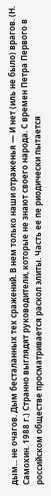дым... не очагов. Дым бесталанных тех сражений. В нем только наши отраженья — И нет (иль не было) врагов. (Н. Самохин. 1988 г.) Странно выглядят руководители, которые не знают своего народа. С времен Петра Первого в российском обществе просматривается раскол элиты. Часть ее пе риодически пытается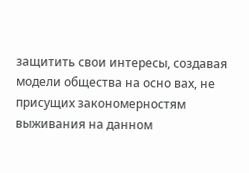защитить свои интересы, создавая модели общества на осно вах, не присущих закономерностям выживания на данном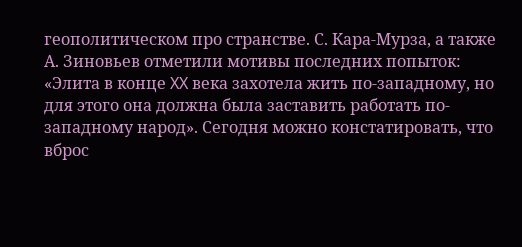геополитическом про странстве. С. Кара-Мурза, а также А. Зиновьев отметили мотивы последних попыток: «Элита в конце XX века захотела жить по-западному, но для этого она должна была заставить работать по-западному народ». Сегодня можно констатировать, что вброс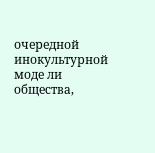очередной инокультурной моде ли общества,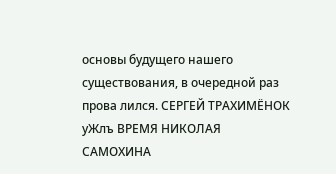основы будущего нашего существования, в очередной раз прова лился. СЕРГЕЙ ТРАХИМЁНОК уЖлъ ВРЕМЯ НИКОЛАЯ САМОХИНА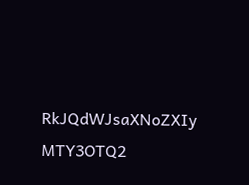RkJQdWJsaXNoZXIy MTY3OTQ2